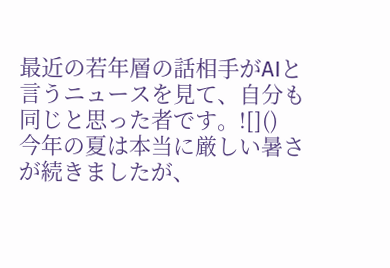最近の若年層の話相手がAIと言うニュースを見て、自分も同じと思った者です。![]()
今年の夏は本当に厳しい暑さが続きましたが、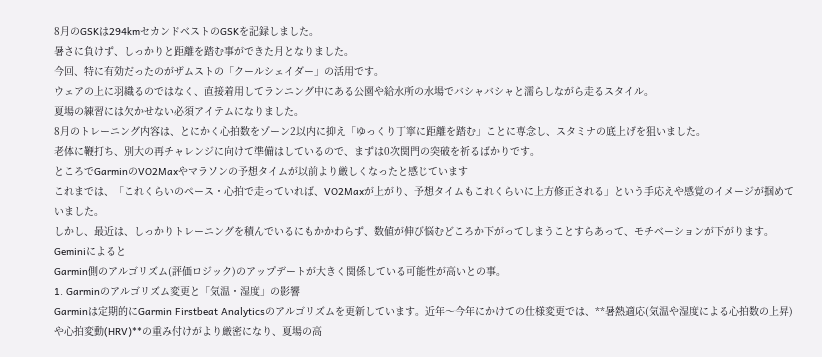8月のGSKは294kmセカンドベストのGSKを記録しました。
暑さに負けず、しっかりと距離を踏む事ができた月となりました。
今回、特に有効だったのがザムストの「クールシェイダー」の活用です。
ウェアの上に羽織るのではなく、直接着用してランニング中にある公園や給水所の水場でバシャバシャと濡らしながら走るスタイル。
夏場の練習には欠かせない必須アイテムになりました。
8月のトレーニング内容は、とにかく心拍数をゾーン2以内に抑え「ゆっくり丁寧に距離を踏む」ことに専念し、スタミナの底上げを狙いました。
老体に鞭打ち、別大の再チャレンジに向けて準備はしているので、まずは0次関門の突破を祈るばかりです。
ところでGarminのVO2Maxやマラソンの予想タイムが以前より厳しくなったと感じています
これまでは、「これくらいのペース・心拍で走っていれば、VO2Maxが上がり、予想タイムもこれくらいに上方修正される」という手応えや感覚のイメージが掴めていました。
しかし、最近は、しっかりトレーニングを積んでいるにもかかわらず、数値が伸び悩むどころか下がってしまうことすらあって、モチベーションが下がります。
Geminiによると
Garmin側のアルゴリズム(評価ロジック)のアップデートが大きく関係している可能性が高いとの事。
1. Garminのアルゴリズム変更と「気温・湿度」の影響
Garminは定期的にGarmin Firstbeat Analyticsのアルゴリズムを更新しています。近年〜今年にかけての仕様変更では、**暑熱適応(気温や湿度による心拍数の上昇)や心拍変動(HRV)**の重み付けがより厳密になり、夏場の高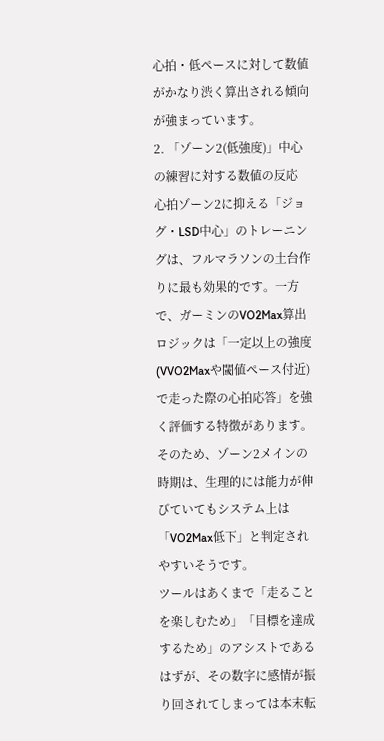心拍・低ペースに対して数値がかなり渋く算出される傾向が強まっています。
2. 「ゾーン2(低強度)」中心の練習に対する数値の反応
心拍ゾーン2に抑える「ジョグ・LSD中心」のトレーニングは、フルマラソンの土台作りに最も効果的です。一方で、ガーミンのVO2Max算出ロジックは「一定以上の強度(VVO2Maxや閾値ペース付近)で走った際の心拍応答」を強く評価する特徴があります。そのため、ゾーン2メインの時期は、生理的には能力が伸びていてもシステム上は「VO2Max低下」と判定されやすいそうです。
ツールはあくまで「走ることを楽しむため」「目標を達成するため」のアシストであるはずが、その数字に感情が振り回されてしまっては本末転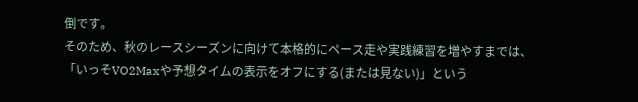倒です。
そのため、秋のレースシーズンに向けて本格的にペース走や実践練習を増やすまでは、「いっそVO2Maxや予想タイムの表示をオフにする(または見ない)」という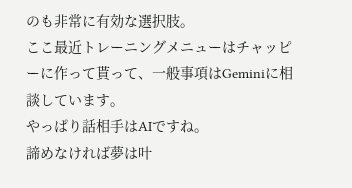のも非常に有効な選択肢。
ここ最近トレーニングメニューはチャッピーに作って貰って、一般事項はGeminiに相談しています。
やっぱり話相手はAIですね。
諦めなければ夢は叶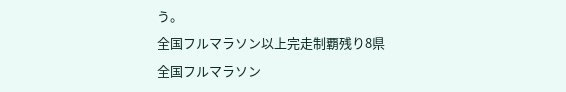う。
全国フルマラソン以上完走制覇残り8県
全国フルマラソン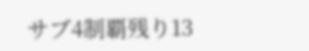サブ4制覇残り13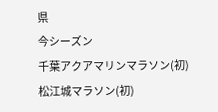県
今シーズン
千葉アクアマリンマラソン(初)
松江城マラソン(初)